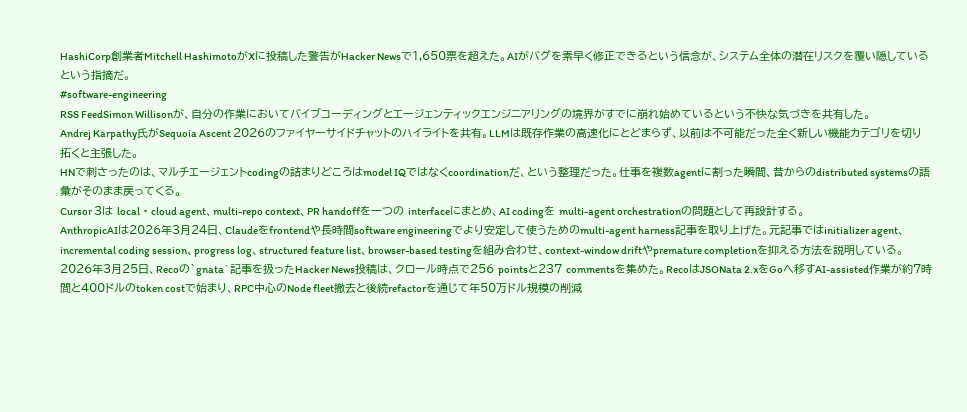HashiCorp創業者Mitchell HashimotoがXに投稿した警告がHacker Newsで1,650票を超えた。AIがバグを素早く修正できるという信念が、システム全体の潜在リスクを覆い隠しているという指摘だ。
#software-engineering
RSS FeedSimon Willisonが、自分の作業においてバイブコーディングとエージェンティックエンジニアリングの境界がすでに崩れ始めているという不快な気づきを共有した。
Andrej Karpathy氏がSequoia Ascent 2026のファイヤーサイドチャットのハイライトを共有。LLMは既存作業の高速化にとどまらず、以前は不可能だった全く新しい機能カテゴリを切り拓くと主張した。
HNで刺さったのは、マルチエージェントcodingの詰まりどころはmodel IQではなくcoordinationだ、という整理だった。仕事を複数agentに割った瞬間、昔からのdistributed systemsの語彙がそのまま戻ってくる。
Cursor 3は local・cloud agent、multi-repo context、PR handoffを一つの interfaceにまとめ、AI codingを multi-agent orchestrationの問題として再設計する。
AnthropicAIは2026年3月24日、Claudeをfrontendや長時間software engineeringでより安定して使うためのmulti-agent harness記事を取り上げた。元記事ではinitializer agent、incremental coding session、progress log、structured feature list、browser-based testingを組み合わせ、context-window driftやpremature completionを抑える方法を説明している。
2026年3月25日、Recoの`gnata`記事を扱ったHacker News投稿は、クロール時点で256 pointsと237 commentsを集めた。RecoはJSONata 2.xをGoへ移すAI-assisted作業が約7時間と400ドルのtoken costで始まり、RPC中心のNode fleet撤去と後続refactorを通じて年50万ドル規模の削減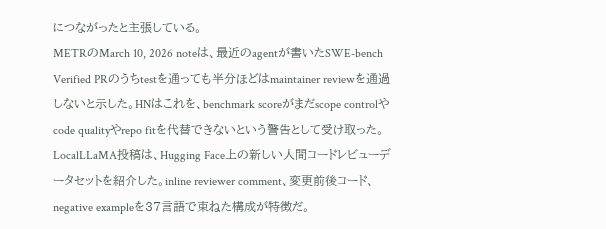につながったと主張している。
METRのMarch 10, 2026 noteは、最近のagentが書いたSWE-bench Verified PRのうちtestを通っても半分ほどはmaintainer reviewを通過しないと示した。HNはこれを、benchmark scoreがまだscope controlやcode qualityやrepo fitを代替できないという警告として受け取った。
LocalLLaMA投稿は、Hugging Face上の新しい人間コードレビューデータセットを紹介した。inline reviewer comment、変更前後コード、negative exampleを37言語で束ねた構成が特徴だ。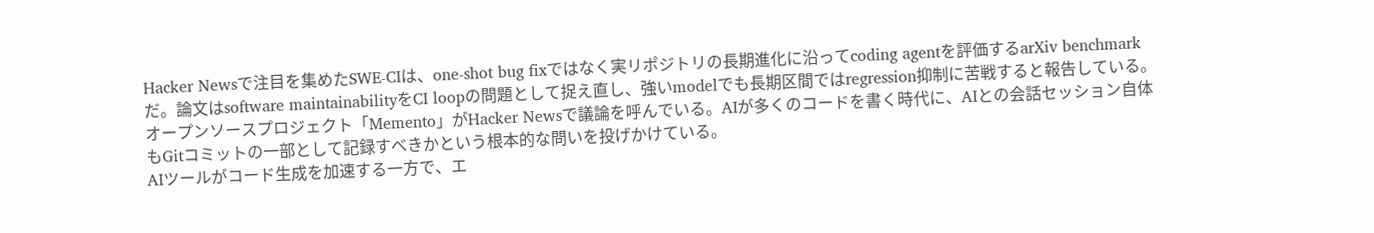Hacker Newsで注目を集めたSWE-CIは、one-shot bug fixではなく実リポジトリの長期進化に沿ってcoding agentを評価するarXiv benchmarkだ。論文はsoftware maintainabilityをCI loopの問題として捉え直し、強いmodelでも長期区間ではregression抑制に苦戦すると報告している。
オープンソースプロジェクト「Memento」がHacker Newsで議論を呼んでいる。AIが多くのコードを書く時代に、AIとの会話セッション自体もGitコミットの一部として記録すべきかという根本的な問いを投げかけている。
AIツールがコード生成を加速する一方で、エ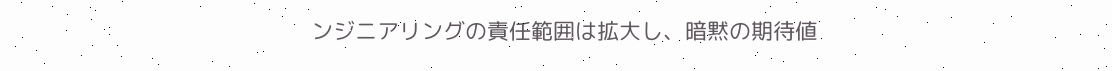ンジニアリングの責任範囲は拡大し、暗黙の期待値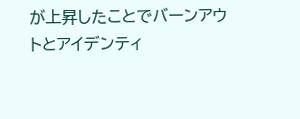が上昇したことでバーンアウトとアイデンティ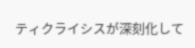ティクライシスが深刻化して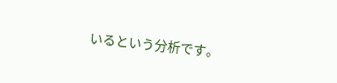いるという分析です。